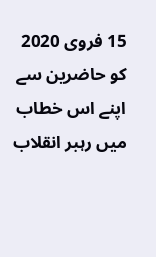15 فروی 2020 کو حاضرین سے اپنے اس خطاب میں رہبر انقلاب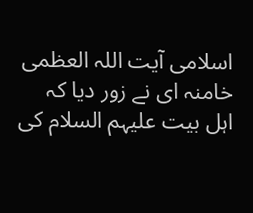اسلامی آیت اللہ العظمی خامنہ ای نے زور دیا کہ اہل بیت علیہم السلام کی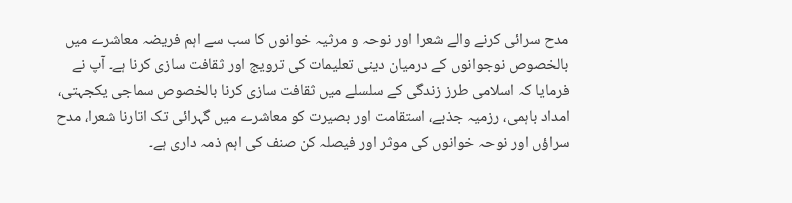مدح سرائی کرنے والے شعرا اور نوحہ و مرثیہ خوانوں کا سب سے اہم فریضہ معاشرے میں بالخصوص نوجوانوں کے درمیان دینی تعلیمات کی ترویج اور ثقافت سازی کرنا ہے۔ آپ نے فرمایا کہ اسلامی طرز زندگی کے سلسلے میں ثقافت سازی کرنا بالخصوص سماجی یکجہتی، امداد باہمی، رزمیہ جذبے، استقامت اور بصیرت کو معاشرے میں گہرائی تک اتارنا شعرا، مدح سراؤں اور نوحہ خوانوں کی موثر اور فیصلہ کن صنف کی اہم ذمہ داری ہے۔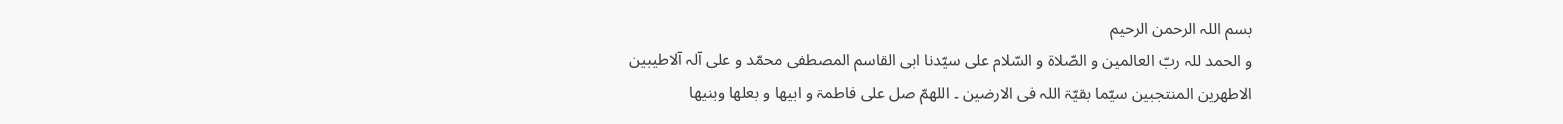بسم اللہ الرحمن الرحیم
و الحمد للہ ربّ العالمین و الصّلاۃ و السّلام علی سیّدنا ابی القاسم المصطفی محمّد و علی آلہ آلاطیبین الاطھرین المنتجبین سیّما بقیّۃ اللہ فی الارضین ۔ اللھمّ صل علی فاطمۃ و ابیھا و بعلھا وبنیھا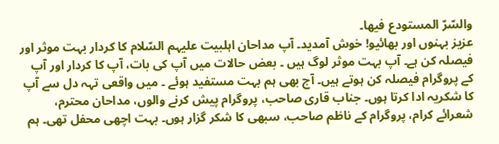والسّرّ المستودع فیھا۔
عزیز بہنوں اور بھائیو! خوش آمدید۔ آپ مداحان اہلبیت علیہم السّلام کا کردار بہت موثر اور فیصلہ کن ہے۔ آپ بہت موثر لوگ ہیں ۔ بعض حالات میں آپ کی بات، آپ کا کردار اور آپ کے پروگرام فیصلہ کن ہوتے ہیں۔ آج بھی ہم بہت مستفید ہوئے ۔ میں واقعی تہہ دل سے آپ کا شکریہ ادا کرتا ہوں۔ جناب قاری صاحب، پروگرام پیش کرنے والوں، مداحان محترم، شعرائے کرام، پروگرام کے ناظم صاحب، سبھی کا شکر گزار ہوں۔ بہت اچھی محفل تھی۔ ہم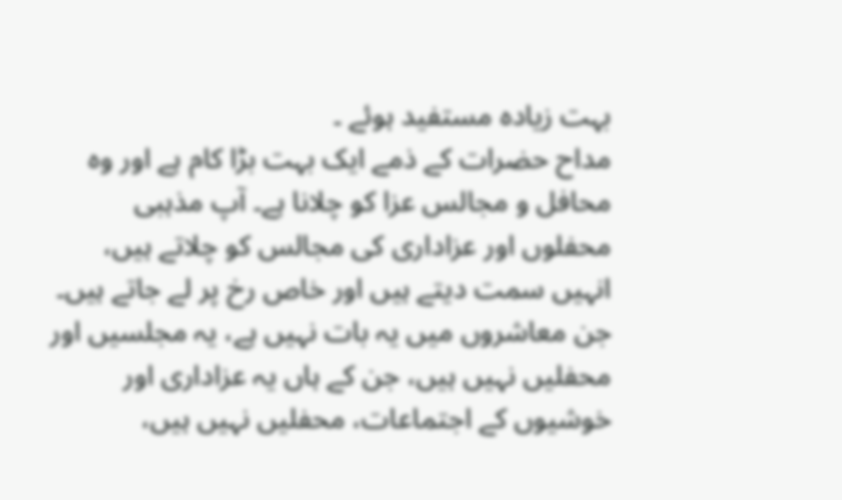بہت زیادہ مستفید ہوئے ۔
مداح حضرات کے ذمے ایک بہت بڑا کام ہے اور وہ محافل و مجالس عزا کو چلانا ہے۔ آپ مذہبی محفلوں اور عزاداری کی مجالس کو چلاتے ہیں، انہیں سمت دیتے ہیں اور خاص رخ پر لے جاتے ہیں۔ جن معاشروں میں یہ بات نہیں ہے، یہ مجلسیں اور محفلیں نہیں ہیں، جن کے ہاں یہ عزاداری اور خوشیوں کے اجتماعات، محفلیں نہیں ہیں،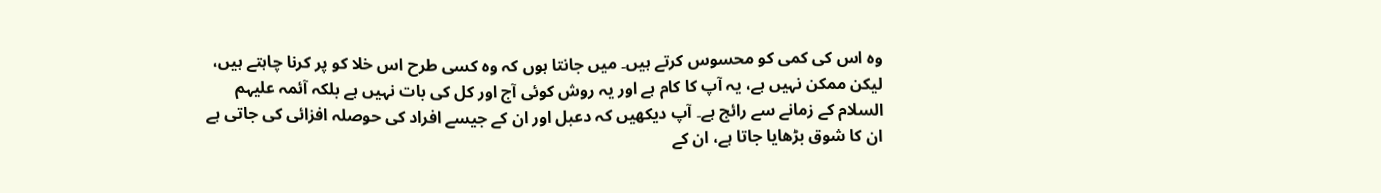وہ اس کی کمی کو محسوس کرتے ہیں۔ میں جانتا ہوں کہ وہ کسی طرح اس خلا کو پر کرنا چاہتے ہیں، لیکن ممکن نہیں ہے، یہ آپ کا کام ہے اور یہ روش کوئی آج اور کل کی بات نہیں ہے بلکہ آئمہ علیہم السلام کے زمانے سے رائج ہے۔ آپ دیکھیں کہ دعبل اور ان کے جیسے افراد کی حوصلہ افزائی کی جاتی ہے ان کا شوق بڑھایا جاتا ہے، ان کے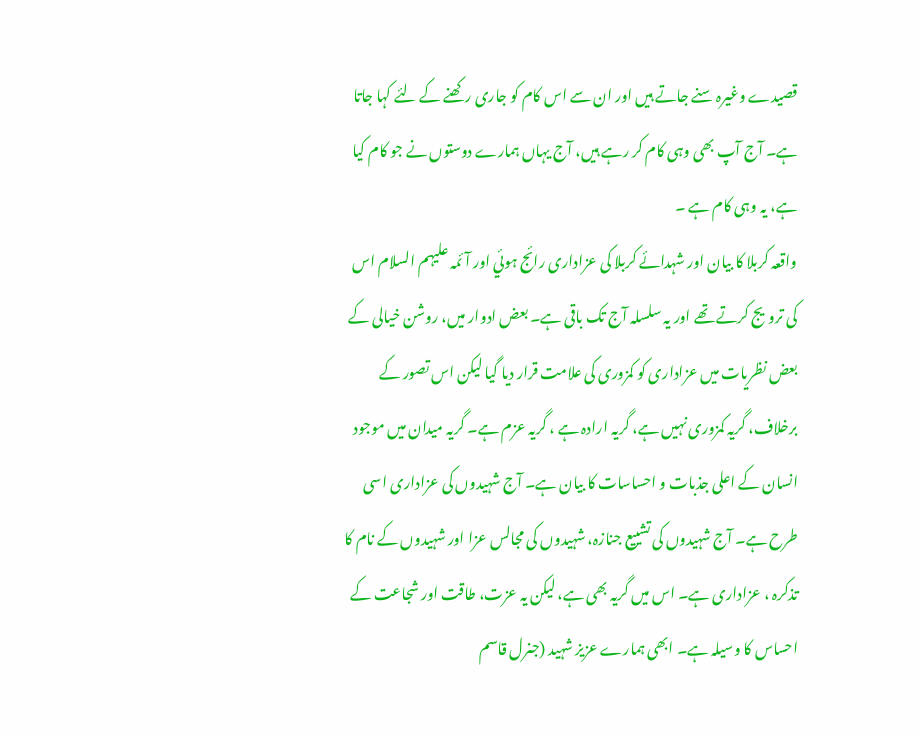قصیدے وغیرہ سنے جاتے ہیں اور ان سے اس کام کو جاری رکھنے کے لئے کہا جاتا ہے۔ آج آپ بھی وہی کام کر رہے ہیں، آج یہاں ہمارے دوستوں نے جو کام کیا ہے، یہ وہی کام ہے ۔
واقعہ کربلا کا بیان اور شہدائے کربلا کی عزاداری رائج ہوئي اور آئمہ علیہم السلام اس کی ترویج کرتے تھے اور یہ سلسلہ آج تک باقی ہے۔ بعض ادوار میں، روشن خیالی کے بعض نظریات میں عزاداری کو کمزوری کی علامت قرار دیا گیا لیکن اس تصور کے برخلاف، گریہ کمزوری نہیں ہے، گریہ ارادہ ہے ، گریہ عزم ہے۔ گریہ میدان میں موجود انسان کے اعلی جذبات و احساسات کا بیان ہے۔ آج شہیدوں کی عزاداری اسی طرح ہے۔ آج شہیدوں کی تشییع جنازہ، شہیدوں کی مجالس عزا اور شہیدوں کے نام کا تذکرہ ، عزاداری ہے۔ اس میں گریہ بھی ہے، لیکن یہ عزت، طاقت اور شجاعت کے احساس کا وسیلہ ہے۔ ابھی ہمارے عزیز شہید (جنرل قاسم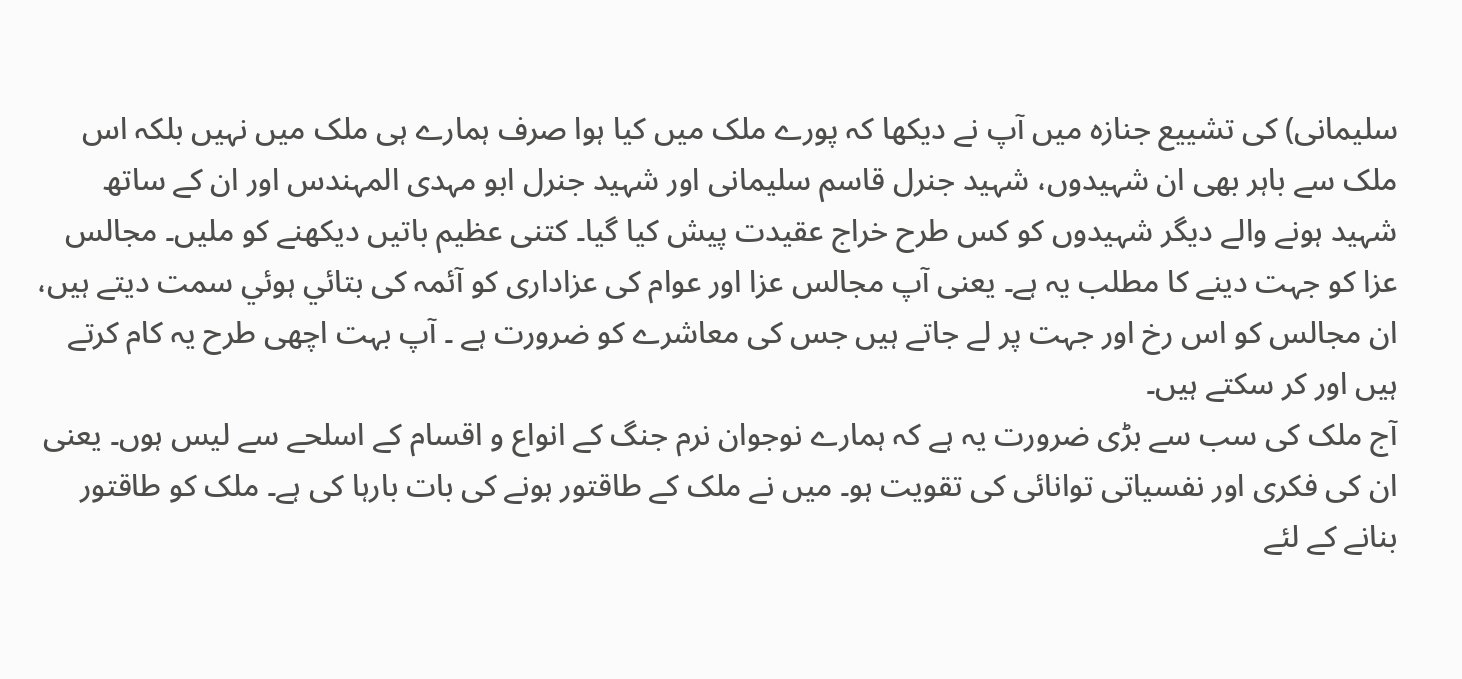سلیمانی) کی تشییع جنازہ میں آپ نے دیکھا کہ پورے ملک میں کیا ہوا صرف ہمارے ہی ملک میں نہیں بلکہ اس ملک سے باہر بھی ان شہیدوں، شہید جنرل قاسم سلیمانی اور شہید جنرل ابو مہدی المہندس اور ان کے ساتھ شہید ہونے والے دیگر شہیدوں کو کس طرح خراج عقیدت پیش کیا گیا۔ کتنی عظیم باتیں دیکھنے کو ملیں۔ مجالس عزا کو جہت دینے کا مطلب یہ ہے۔ یعنی آپ مجالس عزا اور عوام کی عزاداری کو آئمہ کی بتائي ہوئي سمت دیتے ہیں، ان مجالس کو اس رخ اور جہت پر لے جاتے ہیں جس کی معاشرے کو ضرورت ہے ۔ آپ بہت اچھی طرح یہ کام کرتے ہیں اور کر سکتے ہیں۔
آج ملک کی سب سے بڑی ضرورت یہ ہے کہ ہمارے نوجوان نرم جنگ کے انواع و اقسام کے اسلحے سے لیس ہوں۔ یعنی ان کی فکری اور نفسیاتی توانائی کی تقویت ہو۔ میں نے ملک کے طاقتور ہونے کی بات بارہا کی ہے۔ ملک کو طاقتور بنانے کے لئے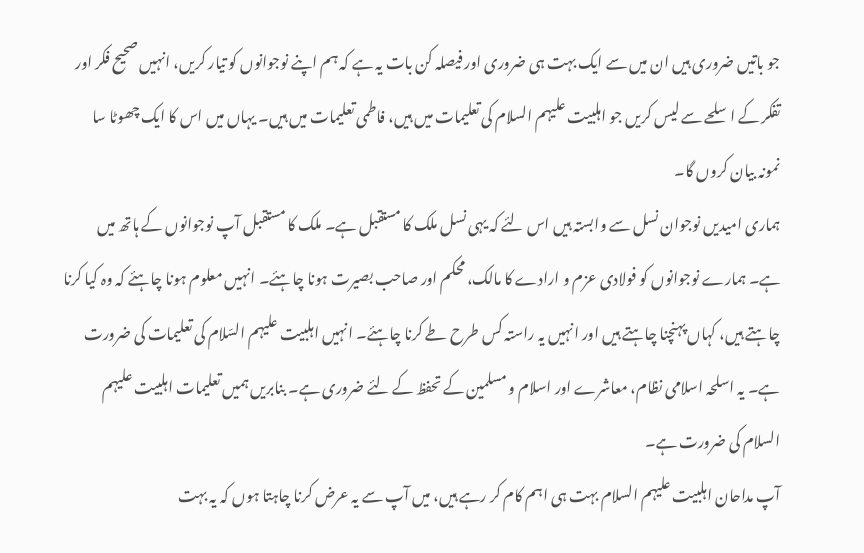جو باتیں ضروری ہیں ان میں سے ایک بہت ہی ضروری اور فیصلہ کن بات یہ ہے کہ ہم اپنے نوجوانوں کو تیار کریں، انہیں صحیح فکر اور تفکر کے اسلحے سے لیس کریں جو اہلبیت علیہم السلام کی تعلیمات میں ہیں، فاطمی تعلیمات میں ہیں۔ یہاں میں اس کا ایک چھوٹا سا نمونہ بیان کروں گا۔
ہماری امیدیں نوجوان نسل سے وابستہ ہیں اس لئے کہ یہی نسل ملک کا مستقبل ہے۔ ملک کا مستقبل آپ نوجوانوں کے ہاتھ میں ہے۔ ہمارے نوجوانوں کو فولادی عزم و ارادے کا مالک، محکم اور صاحب بصیرت ہونا چاہئے۔ انہیں معلوم ہونا چاہئے کہ وہ کیا کرنا چاہتے ہیں، کہاں پہنچنا چاہتے ہیں اور انہیں یہ راستہ کس طرح طے کرنا چاہئے۔ انہیں اہلبیت علیہم السّلام کی تعلیمات کی ضرورت ہے۔ یہ اسلحہ اسلامی نظام، معاشرے اور اسلام و مسلمین کے تحفظ کے لئے ضروری ہے۔ بنابریں ہمیں تعلیمات اہلبیت علیہم السلام کی ضرورت ہے۔
آپ مداحان اہلبیت علیہم السلام بہت ہی اہم کام کر رہے ہیں، میں آپ سے یہ عرض کرنا چاہتا ہوں کہ یہ بہت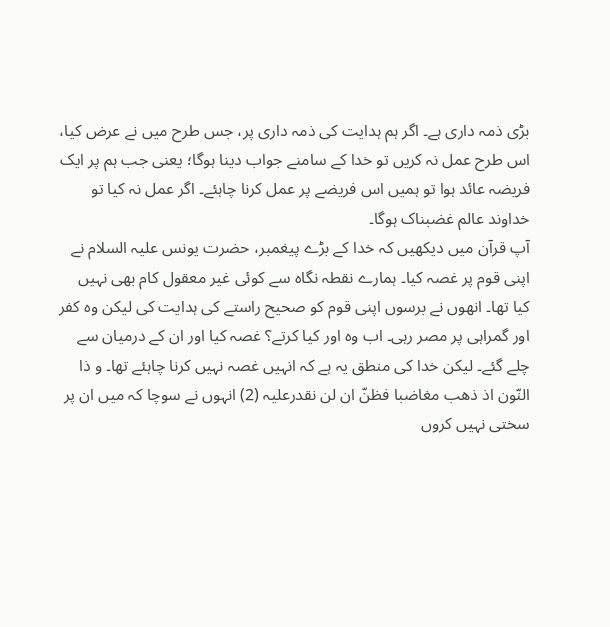بڑی ذمہ داری ہے۔ اگر ہم ہدایت کی ذمہ داری پر، جس طرح میں نے عرض کیا، اس طرح عمل نہ کریں تو خدا کے سامنے جواب دینا ہوگا؛ یعنی جب ہم پر ایک فریضہ عائد ہوا تو ہمیں اس فریضے پر عمل کرنا چاہئے۔ اگر عمل نہ کیا تو خداوند عالم غضبناک ہوگا۔
آپ قرآن میں دیکھیں کہ خدا کے بڑے پیغمبر، حضرت یونس علیہ السلام نے اپنی قوم پر غصہ کیا۔ ہمارے نقطہ نگاہ سے کوئی غیر معقول کام بھی نہیں کیا تھا۔ انھوں نے برسوں اپنی قوم کو صحیح راستے کی ہدایت کی لیکن وہ کفر اور گمراہی پر مصر رہی۔ اب وہ اور کیا کرتے؟ غصہ کیا اور ان کے درمیان سے چلے گئے۔ لیکن خدا کی منطق یہ ہے کہ انہیں غصہ نہیں کرنا چاہئے تھا۔ و ذا النّون اذ ذھب مغاضبا فظنّ ان لن نقدرعلیہ (2) انہوں نے سوچا کہ میں ان پر سختی نہیں کروں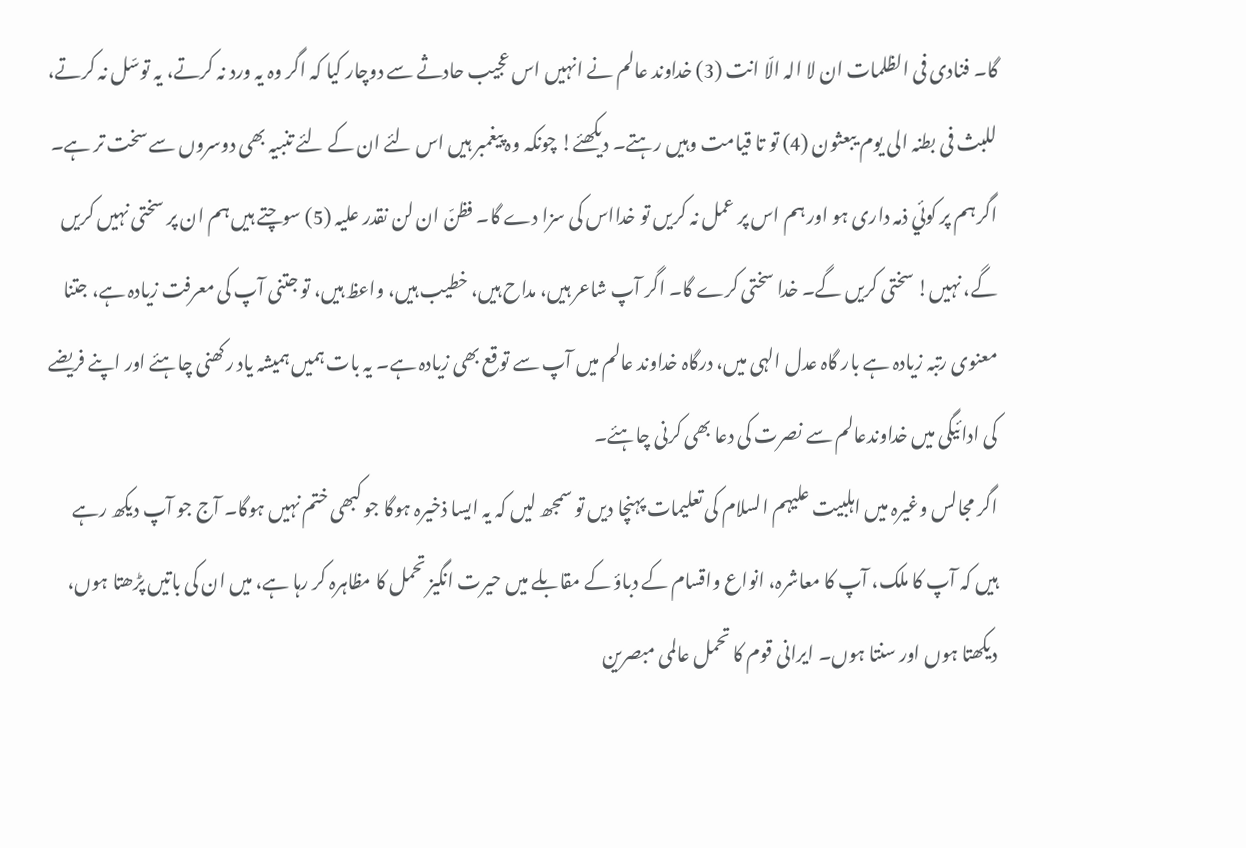گا۔ فنادی فی الظلمات ان لا الہ الّا انت (3) خداوند عالم نے انہیں اس عجیب حادثے سے دوچار کیا کہ اگر وہ یہ ورد نہ کرتے، یہ توسّل نہ کرتے، للبث فی بطنہ الی یوم یبعثون (4) تو تا قیامت وہیں رہتے۔ دیکھئے! چونکہ وہ پیغمبر ہیں اس لئے ان کے لئے تنبیہ بھی دوسروں سے سخت تر ہے۔ اگر ہم پر کوئي ذمہ داری ہو اور ہم اس پر عمل نہ کریں تو خدااس کی سزا دے گا۔ فظنّ ان لن نقدر علیہ (5) سوچتے ہیں ہم ان پر سختی نہیں کریں گے، نہیں! سختی کریں گے۔ خدا سختی کرے گا۔ اگر آپ شاعر ہیں، مداح ہیں، خطیب ہیں، واعظ ہیں، تو جتنی آپ کی معرفت زیادہ ہے، جتنا معنوی رتبہ زیادہ ہے بار گاہ عدل الہی میں، درگاہ خداوند عالم ميں آپ سے توقع بھی زیادہ ہے۔ یہ بات ہمیں ہمیشہ یاد رکھنی چاہئے اور اپنے فریضے کی ادائيگی میں خداوندعالم سے نصرت کی دعا بھی کرنی چاہئے۔
اگر مجالس وغیرہ میں اہلبیت علیہم السلام کی تعلیمات پہنچا دیں تو سمجھ لیں کہ یہ ایسا ذخیرہ ہوگا جو کبھی ختم نہیں ہوگا۔ آج جو آپ دیکھ رہے ہیں کہ آپ کا ملک، آپ کا معاشرہ، انواع واقسام کے دباؤ کے مقابلے میں حیرت انگیز تحمل کا مظاہرہ کر رہا ہے، میں ان کی باتیں پڑھتا ہوں، دیکھتا ہوں اور سنتا ہوں۔ ایرانی قوم کا تحمل عالمی مبصرین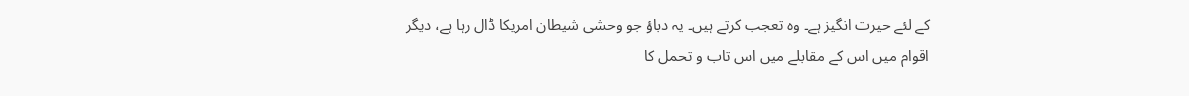کے لئے حیرت انگیز ہے۔ وہ تعجب کرتے ہیں۔ یہ دباؤ جو وحشی شیطان امریکا ڈال رہا ہے، دیگر اقوام میں اس کے مقابلے میں اس تاب و تحمل کا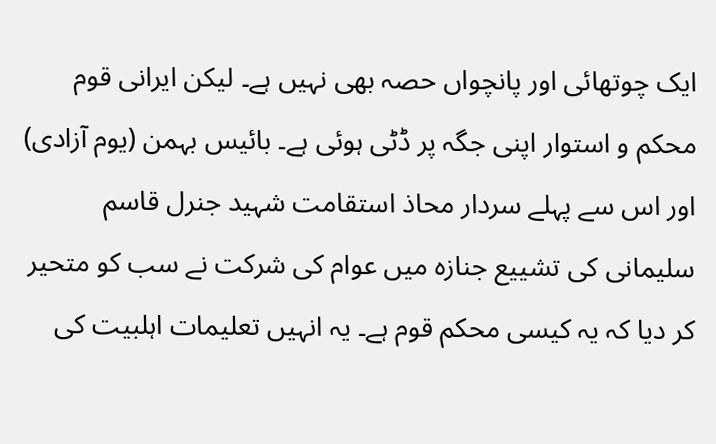ایک چوتھائی اور پانچواں حصہ بھی نہیں ہے۔ لیکن ایرانی قوم محکم و استوار اپنی جگہ پر ڈٹی ہوئی ہے۔ بائیس بہمن (یوم آزادی) اور اس سے پہلے سردار محاذ استقامت شہید جنرل قاسم سلیمانی کی تشییع جنازہ میں عوام کی شرکت نے سب کو متحیر کر دیا کہ یہ کیسی محکم قوم ہے۔ یہ انہیں تعلیمات اہلبیت کی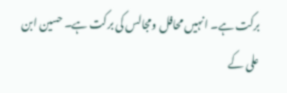برکت ہے۔ انہیں محافل ومجالس کی برکت ہے۔ حسین ابن علی کے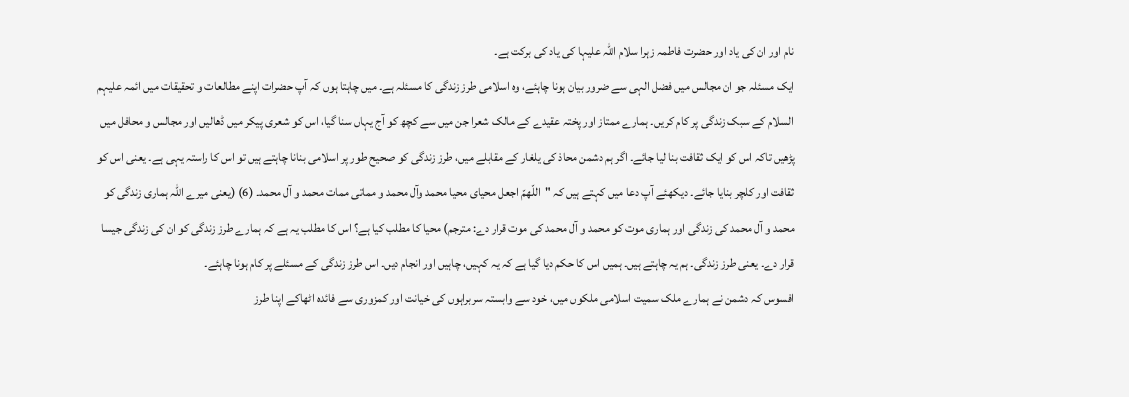نام اور ان کی یاد اور حضرت فاطمہ زہرا سلام اللہ علیہا کی یاد کی برکت ہے۔
ایک مسئلہ جو ان مجالس میں فضل الہی سے ضرور بیان ہونا چاہئے، وہ اسلامی طرز زندگی کا مسئلہ ہے۔ میں چاہتا ہوں کہ آپ حضرات اپنے مطالعات و تحقیقات میں ائمہ علیہم السلام کے سبک زندگی پر کام کریں۔ ہمارے ممتاز اور پختہ عقیدے کے مالک شعرا جن میں سے کچھ کو آج یہاں سنا گیا، اس کو شعری پیکر میں ڈھالیں اور مجالس و محافل میں پڑھیں تاکہ اس کو ایک ثقافت بنا لیا جائے۔ اگر ہم دشمن محاذ کی یلغار کے مقابلے میں، طرز زندگی کو صحیح طور پر اسلامی بنانا چاہتے ہیں تو اس کا راستہ یہی ہے۔ یعنی اس کو ثقافت اور کلچر بنایا جائے۔ دیکھئے آپ دعا میں کہتے ہیں کہ "اللّھمّ اجعل محیای محیا محمد وآل محمد و مماتی ممات محمد و آل محمد۔ (6) (یعنی میرے اللہ ہماری زندگی کو محمد و آل محمد کی زندگی اور ہماری موت کو محمد و آل محمد کی موت قرار دے: مترجم) محیا کا مطلب کیا ہے؟ اس کا مطلب یہ ہے کہ ہمارے طرز زندگی کو ان کی زندگی جیسا قرار دے۔ یعنی طرز زندگی۔ ہم یہ چاہتے ہیں۔ ہمیں اس کا حکم دیا گیا ہے کہ یہ کہیں، چاہیں اور انجام دیں۔ اس طرز زندگی کے مسئلے پر کام ہونا چاہئے۔
افسوس کہ دشمن نے ہمارے ملک سمیت اسلامی ملکوں میں، خود سے وابستہ سربراہوں کی خیانت اور کمزوری سے فائدہ اٹھاکے اپنا طرز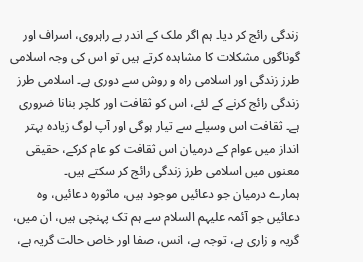زندگی رائج کر دیا۔ ہم اگر ملک کے اندر بے راہروی، اسراف اور گوناگوں مشکلات کا مشاہدہ کرتے ہیں تو اس کی وجہ اسلامی طرز زندگی اور اسلامی راہ و روش سے دوری ہے۔ اسلامی طرز زندگی رائج کرنے کے لئے، اس کو ثقافت اور کلچر بنانا ضروری ہے۔ ثقافت اس وسیلے سے تیار ہوگی اور آپ لوگ زیادہ بہتر انداز میں عوام کے درمیان اس ثقافت کو عام کرکے، حقیقی معنوں میں اسلامی طرز زندگی رائج کر سکتے ہیں۔
ہمارے درمیان جو دعائیں موجود ہیں، ماثورہ دعائيں، وہ دعائيں جو آئمہ علیہم السلام سے ہم تک پہنچی ہیں، ان میں، گریہ و زاری ہے، توجہ ہے، انس، صفا اور خاص حالت گریہ ہے،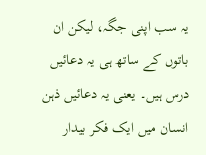یہ سب اپنی جگہ، لیکن ان باتوں کے ساتھ ہی یہ دعائيں درس ہیں۔ یعنی یہ دعائيں ذہن انسان میں ایک فکر بیدار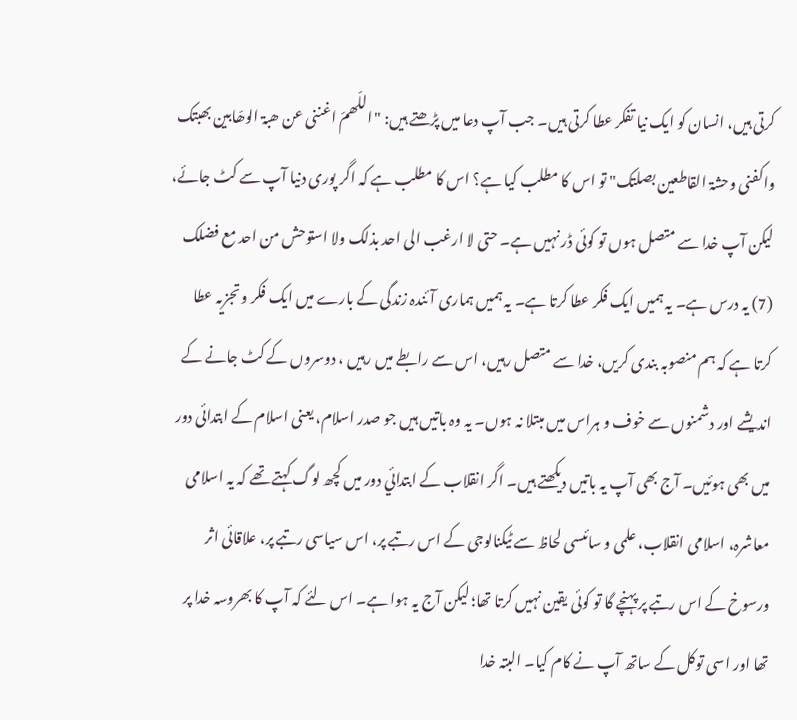کرتی ہیں، انسان کو ایک نیا تفکر عطا کرتی ہیں۔ جب آپ دعا میں پڑھتے ہیں: "اللّھمّ اغننی عن ھبۃ الوھّابین بھبتک واکفنی وحشۃ القاطعین بصلتک" تو اس کا مطلب کیا ہے؟ اس کا مطلب ہے کہ اگر پوری دنیا آپ سے کٹ جائے، لیکن آپ خدا سے متصل ہوں تو کوئی ڈر نہیں ہے۔ حتی لا ارغب الی احد بذلک ولا استوحش من احد مع فضلک (7) یہ درس ہے۔ یہ ہمیں ایک فکر عطا کرتا ہے۔ یہ ہمیں ہماری آئندہ زندگی کے بارے میں ایک فکر و تجزیہ عطا کرتا ہے کہ ہم منصوبہ بندی کریں، خدا سے متصل رہیں، اس سے رابطے میں رہیں ، دوسروں کے کٹ جانے کے اندیشے اور دشمنوں سے خوف و ہراس میں مبتلا نہ ہوں۔ یہ وہ باتیں ہیں جو صدر اسلام، یعنی اسلام کے ابتدائی دور میں بھی ہوئيں۔ آج بھی آپ یہ باتیں دیکھتے ہیں۔ اگر انقلاب کے ابتدائي دور میں کچھ لوگ کہتے تھے کہ یہ اسلامی معاشرہ، اسلامی انقلاب، علمی و سائںسی لحاظ سے ٹیکنالوجی کے اس رتبے پر، اس سیاسی رتبے پر، علاقائی اثر ورسوخ کے اس رتبے پر پہنچے گا تو کوئی یقین نہیں کرتا تھا؛ لیکن آج یہ ہوا ہے۔ اس لئے کہ آپ کا بھروسہ خدا پر تھا اور اسی توکل کے ساتھ آپ نے کام کیا۔ البتہ خدا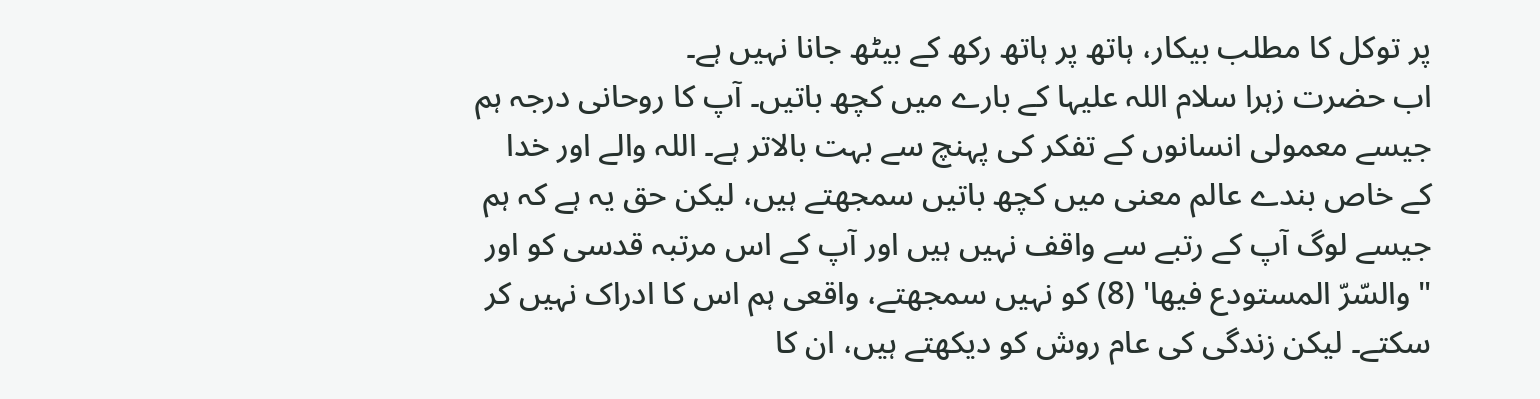پر توکل کا مطلب بیکار، ہاتھ پر ہاتھ رکھ کے بیٹھ جانا نہیں ہے۔
اب حضرت زہرا سلام اللہ علیہا کے بارے میں کچھ باتیں۔ آپ کا روحانی درجہ ہم جیسے معمولی انسانوں کے تفکر کی پہنچ سے بہت بالاتر ہے۔ اللہ والے اور خدا کے خاص بندے عالم معنی میں کچھ باتیں سمجھتے ہیں، لیکن حق یہ ہے کہ ہم جیسے لوگ آپ کے رتبے سے واقف نہیں ہیں اور آپ کے اس مرتبہ قدسی کو اور " والسّرّ المستودع فیھا' (8) کو نہیں سمجھتے، واقعی ہم اس کا ادراک نہیں کر سکتے۔ لیکن زندگی کی عام روش کو دیکھتے ہیں، ان کا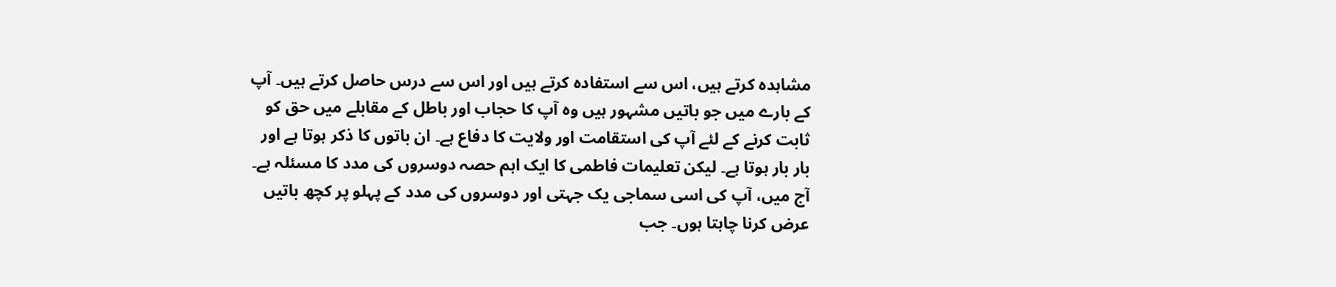مشاہدہ کرتے ہیں، اس سے استفادہ کرتے ہیں اور اس سے درس حاصل کرتے ہیں۔ آپ کے بارے میں جو باتیں مشہور ہیں وہ آپ کا حجاب اور باطل کے مقابلے میں حق کو ثابت کرنے کے لئے آپ کی استقامت اور ولایت کا دفاع ہے۔ ان باتوں کا ذکر ہوتا ہے اور بار بار ہوتا ہے۔ لیکن تعلیمات فاطمی کا ایک اہم حصہ دوسروں کی مدد کا مسئلہ ہے۔ آج میں، آپ کی اسی سماجی یک جہتی اور دوسروں کی مدد کے پہلو پر کچھ باتیں عرض کرنا چاہتا ہوں۔ جب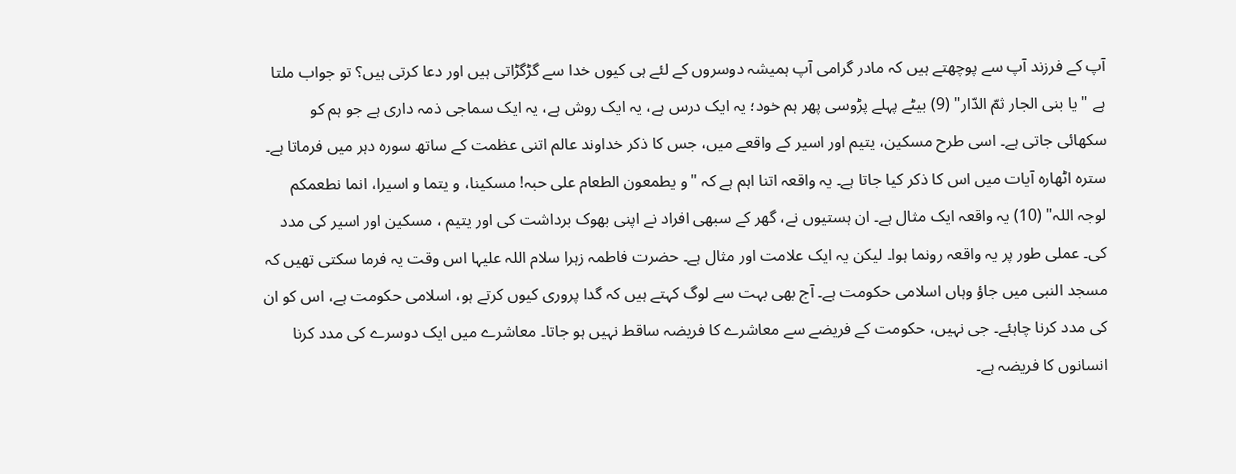آپ کے فرزند آپ سے پوچھتے ہیں کہ مادر گرامی آپ ہمیشہ دوسروں کے لئے ہی کیوں خدا سے گڑگڑاتی ہیں اور دعا کرتی ہیں؟ تو جواب ملتا ہے " یا بنی الجار ثمّ الدّار" (9) بیٹے پہلے پڑوسی پھر ہم خود؛ یہ ایک درس ہے، یہ ایک روش ہے، یہ ایک سماجی ذمہ داری ہے جو ہم کو سکھائی جاتی ہے۔ اسی طرح مسکین، یتیم اور اسیر کے واقعے میں، جس کا ذکر خداوند عالم اتنی عظمت کے ساتھ سورہ دہر میں فرماتا ہے۔ سترہ اٹھارہ آیات میں اس کا ذکر کیا جاتا ہے۔ یہ واقعہ اتنا اہم ہے کہ "و یطمعون الطعام علی حبہ! مسکینا، و یتما و اسیرا، انما نطعمکم لوجہ اللہ" (10) یہ واقعہ ایک مثال ہے۔ ان ہستیوں نے، گھر کے سبھی افراد نے اپنی بھوک برداشت کی اور یتیم ، مسکین اور اسیر کی مدد کی۔ عملی طور پر یہ واقعہ رونما ہوا۔ لیکن یہ ایک علامت اور مثال ہے۔ حضرت فاطمہ زہرا سلام اللہ علیہا اس وقت یہ فرما سکتی تھیں کہ مسجد النبی میں جاؤ وہاں اسلامی حکومت ہے۔ آج بھی بہت سے لوگ کہتے ہیں کہ گدا پروری کیوں کرتے ہو، اسلامی حکومت ہے، اس کو ان کی مدد کرنا چاہئے۔ جی نہیں، حکومت کے فریضے سے معاشرے کا فریضہ ساقط نہیں ہو جاتا۔ معاشرے میں ایک دوسرے کی مدد کرنا انسانوں کا فریضہ ہے۔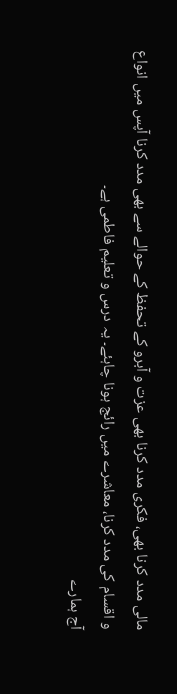مالی مدد کرنا بھی، فکری مدد کرنا بھی عزت و آبرو کے تحفظ کے حوالے سے بھی مدد کرنا آپس میں انواع و اقسام کی مدد کرنا، معاشرے میں رائج ہونا چاہئے۔ یہ درس و تعلیم فاطمی ہے۔
آج ہمارے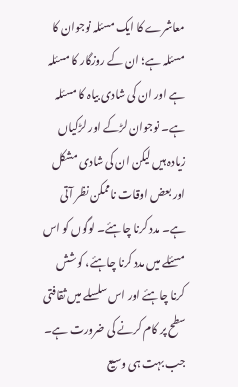معاشرے کا ایک مسئلہ نوجوان کا مسئلہ ہے؛ ان کے روزگار کا مسئلہ ہے اور ان کی شادی بیاہ کا مسئلہ ہے۔ نوجوان لڑکے اور لڑکیاں زیادہ ہیں لیکن ان کی شادی مشکل اور بعض اوقات ناممکن نظر آتی ہے۔ مدد کرنا چاہئے۔ لوگوں کو اس مسئلے میں مدد کرنا چاہئے، کوشش کرنا چاہئے اور اس سلسلے میں ثقافتی سطح پر کام کرنے کی ضرورت ہے۔
جب بہت ہی وسیع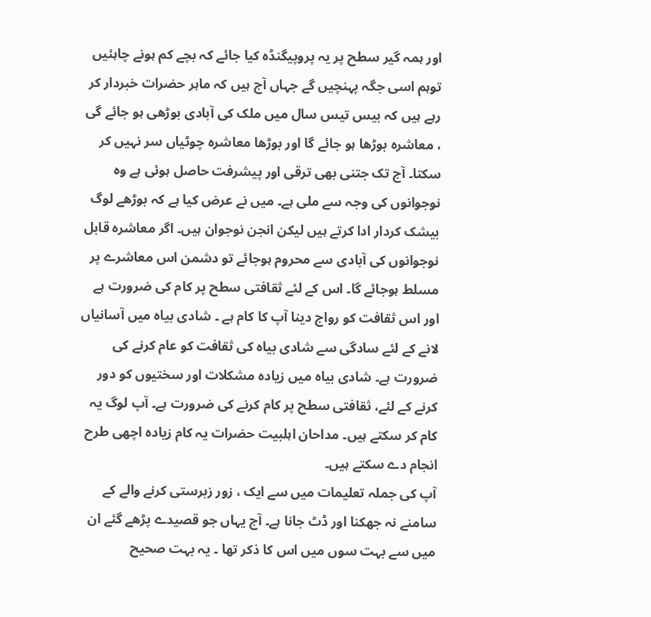اور ہمہ گیر سطح پر یہ پروپیگنڈہ کیا جائے کہ بچے کم ہونے چاہئیں توہم اسی جگہ پہنچیں گے جہاں آج ہیں کہ ماہر حضرات خبردار کر رہے ہیں کہ بیس تیس سال میں ملک کی آبادی بوڑھی ہو جائے گی ، معاشرہ بوڑھا ہو جائے گا اور بوڑھا معاشرہ چوٹیاں سر نہیں کر سکتا۔ آج تک جتنی بھی ترقی اور پیشرفت حاصل ہوئی ہے وہ نوجوانوں کی وجہ سے ملی ہے۔ میں نے عرض کیا ہے کہ بوڑھے لوگ بیشک کردار ادا کرتے ہیں لیکن انجن نوجوان ہیں۔ اگر معاشرہ قابل نوجوانوں کی آبادی سے محروم ہوجائے تو دشمن اس معاشرے پر مسلط ہوجائے گا۔ اس کے لئے ثقافتی سطح پر کام کی ضرورت ہے اور اس ثقافت کو رواج دینا آپ کا کام ہے ۔ شادی بیاہ میں آسانیاں لانے کے لئے سادگی سے شادی بیاہ کی ثقافت کو عام کرنے کی ضرورت ہے۔ شادی بیاہ میں زیادہ مشکلات اور سختیوں کو دور کرنے کے لئے، ثقافتی سطح پر کام کرنے کی ضرورت ہے۔ آپ لوگ یہ کام کر سکتے ہیں۔ مداحان اہلبیت حضرات یہ کام زیادہ اچھی طرح انجام دے سکتے ہیں۔
آپ کی جملہ تعلیمات میں سے ایک ، زور زبرستی کرنے والے کے سامنے نہ جھکنا اور ڈٹ جانا ہے۔ آج یہاں جو قصیدے پڑھے گئے ان میں سے بہت سوں میں اس کا ذکر تھا ۔ یہ بہت صحیح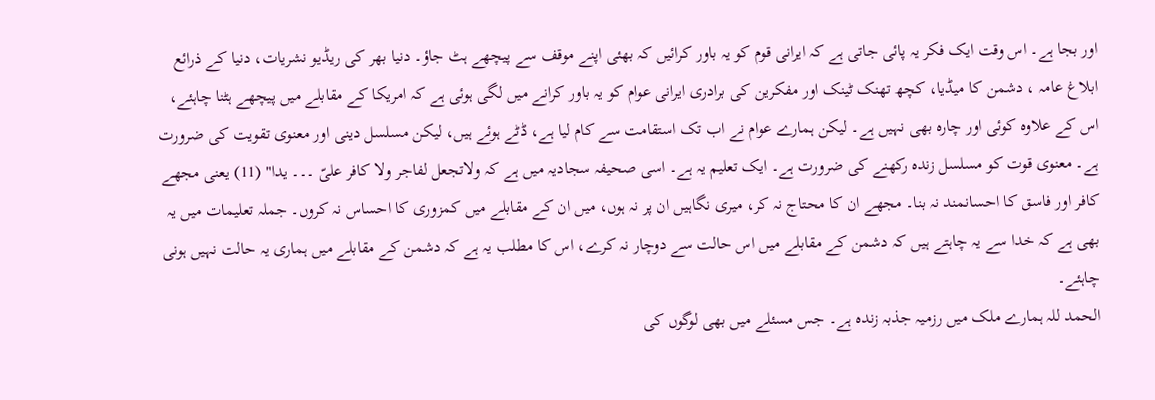اور بجا ہے۔ اس وقت ایک فکر یہ پائی جاتی ہے کہ ایرانی قوم کو یہ باور کرائيں کہ بھئی اپنے موقف سے پیچھے ہٹ جاؤ۔ دنیا بھر کی ریڈیو نشریات، دنیا کے ذرائع ابلاغ عامہ ، دشمن کا میڈیا، کچھ تھنک ٹینک اور مفکرین کی برادری ایرانی عوام کو یہ باور کرانے میں لگی ہوئی ہے کہ امریکا کے مقابلے میں پیچھے ہٹنا چاہئے، اس کے علاوہ کوئی اور چارہ بھی نہیں ہے۔ لیکن ہمارے عوام نے اب تک استقامت سے کام لیا ہے، ڈٹے ہوئے ہیں، لیکن مسلسل دینی اور معنوی تقویت کی ضرورت ہے۔ معنوی قوت کو مسلسل زندہ رکھنے کی ضرورت ہے۔ ایک تعلیم یہ ہے۔ اسی صحیفہ سجادیہ میں ہے کہ ولاتجعل لفاجر ولا کافر علیّ ۔۔۔ یدا" (11) یعنی مجھے کافر اور فاسق کا احسانمند نہ بنا۔ مجھے ان کا محتاج نہ کر، میری نگاہیں ان پر نہ ہوں، میں ان کے مقابلے میں کمزوری کا احساس نہ کروں۔ جملہ تعلیمات میں یہ بھی ہے کہ خدا سے یہ چاہتے ہیں کہ دشمن کے مقابلے میں اس حالت سے دوچار نہ کرے، اس کا مطلب یہ ہے کہ دشمن کے مقابلے میں ہماری یہ حالت نہیں ہونی چاہئے۔
الحمد للہ ہمارے ملک میں رزمیہ جذبہ زندہ ہے۔ جس مسئلے میں بھی لوگوں کی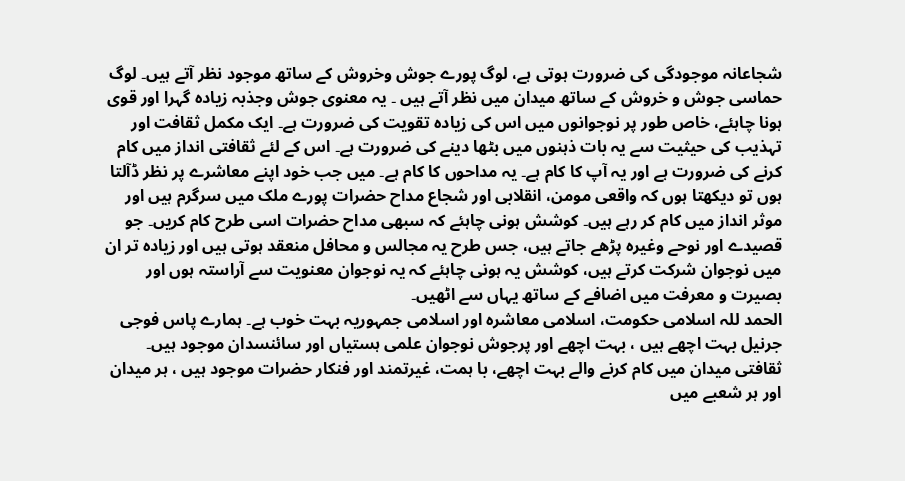شجاعانہ موجودگی کی ضرورت ہوتی ہے، لوگ پورے جوش وخروش کے ساتھ موجود نظر آتے ہیں۔ لوگ حماسی جوش و خروش کے ساتھ میدان میں نظر آتے ہیں ۔ یہ معنوی جوش وجذبہ زیادہ گہرا اور قوی ہونا چاہئے، خاص طور پر نوجوانوں میں اس کی زیادہ تقویت کی ضرورت ہے۔ ایک مکمل ثقافت اور تہذیب کی حیثیت سے یہ بات ذہنوں میں بٹھا دینے کی ضرورت ہے۔ اس کے لئے ثقافتی انداز میں کام کرنے کی ضرورت ہے اور یہ آپ کا کام ہے۔ یہ مداحوں کا کام ہے۔ میں جب خود اپنے معاشرے پر نظر ڈآلتا ہوں تو دیکھتا ہوں کہ واقعی مومن، انقلابی اور شجاع مداح حضرات پورے ملک میں سرگرم ہیں اور موثر انداز میں کام کر رہے ہیں۔ کوشش ہونی چاہئے کہ سبھی مداح حضرات اسی طرح کام کریں۔ جو قصیدے اور نوحے وغیرہ پڑھے جاتے ہیں، جس طرح یہ مجالس و محافل منعقد ہوتی ہیں اور زیادہ تر ان میں نوجوان شرکت کرتے ہیں، کوشش یہ ہونی چاہئے کہ یہ نوجوان معنویت سے آراستہ ہوں اور بصیرت و معرفت میں اضافے کے ساتھ یہاں سے اٹھیں۔
الحمد للہ اسلامی حکومت، اسلامی معاشرہ اور اسلامی جمہوریہ بہت خوب ہے۔ ہمارے پاس فوجی جرنیل بہت اچھے ہیں ، بہت اچھے اور پرجوش نوجوان علمی ہستیاں اور سائنسدان موجود ہیں۔ ثقافتی میدان میں کام کرنے والے بہت اچھے، با ہمت، غیرتمند اور فنکار حضرات موجود ہیں ، ہر میدان اور ہر شعبے میں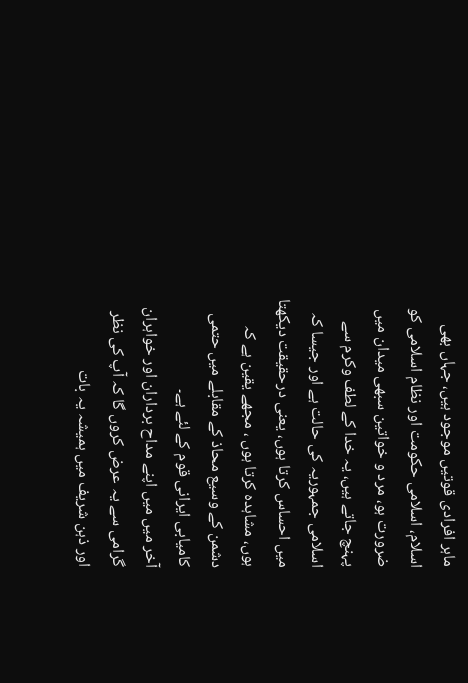ماہر افرادی قوتیں موجود ہیں، جہاں بھی اسلام، اسلامی حکومت اور نظام اسلامی کو ضرورت ہو، مرد و خواتین سبھی میدان میں پہنچ جاتے ہیں، یہ خدا کے لطف وکرم سے اسلامی جمہوریہ کی حالت ہے اور جیسا کہ میں احساس کرتا ہوں، یعنی درحقیقت دیکھتا ہوں، مشاہدہ کرتا ہوں ، مجھے یقین ہے کہ دشمن کے وسیع محاذ کے مقابلے میں حتمی کامیابی ایرانی قوم کے لئے ہے۔
آخر میں میں اپنے مداح برداران اور خواہران گرامی سے یہ عرض کروں گا کہ آپ کی نظر اور ذہن شریف میں ہمیشہ یہ بات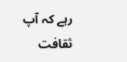رہے کہ آپ ثقافت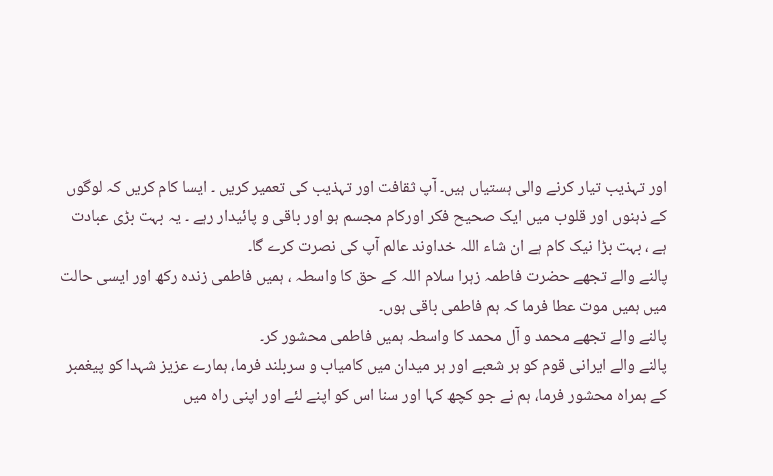اور تہذیب تیار کرنے والی ہستیاں ہیں۔ آپ ثقافت اور تہذیب کی تعمیر کریں ۔ ایسا کام کریں کہ لوگوں کے ذہنوں اور قلوب میں ایک صحیح فکر اورکام مجسم ہو اور باقی و پائیدار رہے ۔ یہ بہت بڑی عبادت ہے ، بہت بڑا نیک کام ہے ان شاء اللہ خداوند عالم آپ کی نصرت کرے گا۔
پالنے والے تجھے حضرت فاطمہ زہرا سلام اللہ کے حق کا واسطہ ، ہمیں فاطمی زندہ رکھ اور ایسی حالت میں ہمیں موت عطا فرما کہ ہم فاطمی باقی ہوں۔
پالنے والے تجھے محمد و آل محمد کا واسطہ ہمیں فاطمی محشور کر۔
پالنے والے ایرانی قوم کو ہر شعبے اور ہر میدان میں کامیاب و سربلند فرما، ہمارے عزیز شہدا کو پیغمبر کے ہمراہ محشور فرما، ہم نے جو کچھ کہا اور سنا اس کو اپنے لئے اور اپنی راہ میں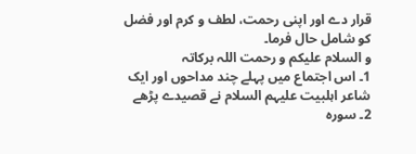قرار دے اور اپنی رحمت، لطف و کرم اور فضل کو شامل حال فرما۔
و السلام علیکم و رحمت اللہ برکاتہ
1۔ اس اجتماع میں پہلے چند مداحوں اور ایک شاعر اہلبیت علیہم السلام نے قصیدے پڑھے
2۔ سورہ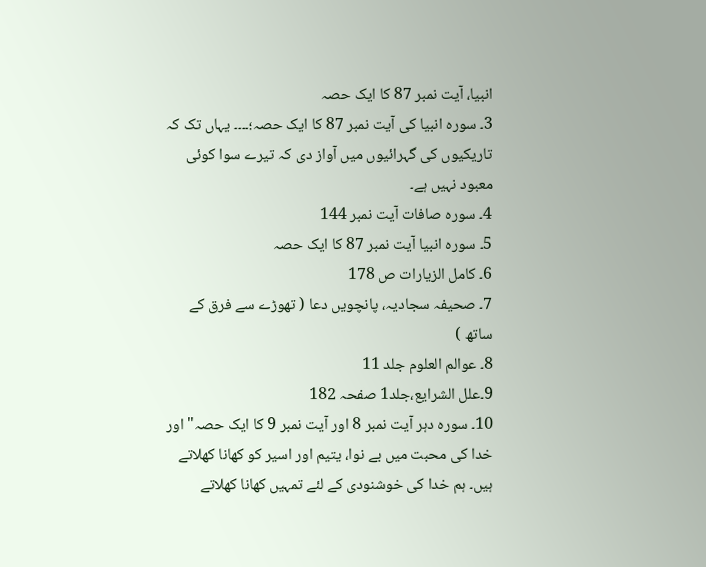انبیا، آیت نمبر 87 کا ایک حصہ
3۔ سورہ انبیا کی آیت نمبر 87 کا ایک حصہ؛۔۔۔۔ یہاں تک کہ تاریکیوں کی گہرائیوں میں آواز دی کہ تیرے سوا کوئی معبود نہیں ہے۔
4۔ سورہ صافات آیت نمبر 144
5۔ سورہ انبیا آیت نمبر 87 کا ایک حصہ
6۔ کامل الزیارات ص 178
7۔ صحیفہ سجادیہ، پانچویں دعا ( تھوڑے سے فرق کے ساتھ )
8۔ عوالم العلوم جلد 11
9۔علل الشرایع،جلد1 صفحہ 182
10۔ سورہ دہر آیت نمبر 8 اور آیت نمبر 9 کا ایک حصہ" اور خدا کی محبت میں بے نوا، یتیم اور اسیر کو کھانا کھلاتے ہیں۔ ہم خدا کی خوشنودی کے لئے تمہیں کھانا کھلاتے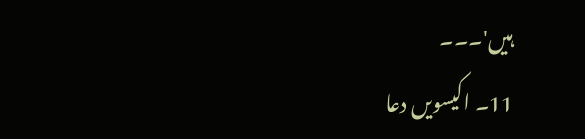ہیں'۔۔۔
11۔ اکیسویں دعا